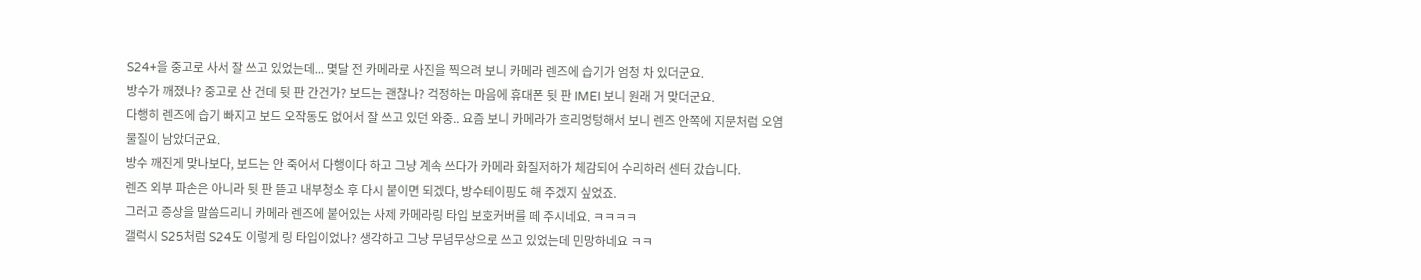S24+을 중고로 사서 잘 쓰고 있었는데... 몇달 전 카메라로 사진을 찍으려 보니 카메라 렌즈에 습기가 엄청 차 있더군요.
방수가 깨졌나? 중고로 산 건데 뒷 판 간건가? 보드는 괜찮나? 걱정하는 마음에 휴대폰 뒷 판 IMEI 보니 원래 거 맞더군요.
다행히 렌즈에 습기 빠지고 보드 오작동도 없어서 잘 쓰고 있던 와중.. 요즘 보니 카메라가 흐리멍텅해서 보니 렌즈 안쪽에 지문처럼 오염물질이 남았더군요.
방수 깨진게 맞나보다, 보드는 안 죽어서 다행이다 하고 그냥 계속 쓰다가 카메라 화질저하가 체감되어 수리하러 센터 갔습니다.
렌즈 외부 파손은 아니라 뒷 판 뜯고 내부청소 후 다시 붙이면 되겠다, 방수테이핑도 해 주겠지 싶었죠.
그러고 증상을 말씀드리니 카메라 렌즈에 붙어있는 사제 카메라링 타입 보호커버를 떼 주시네요. ㅋㅋㅋㅋ
갤럭시 S25처럼 S24도 이렇게 링 타입이었나? 생각하고 그냥 무념무상으로 쓰고 있었는데 민망하네요 ㅋㅋ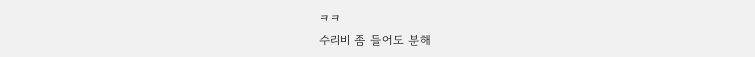ㅋㅋ
수리비 좀 들어도 분해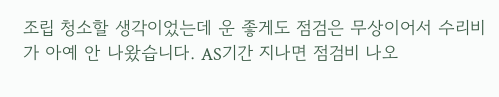조립 청소할 생각이었는데 운 좋게도 점검은 무상이어서 수리비가 아예 안 나왔습니다. AS기간 지나면 점검비 나오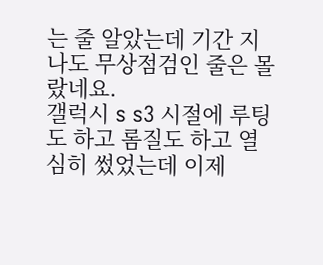는 줄 알았는데 기간 지나도 무상점검인 줄은 몰랐네요.
갤럭시 s s3 시절에 루팅도 하고 롬질도 하고 열심히 썼었는데 이제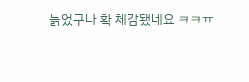늙었구나 확 체감됐네요 ㅋㅋㅠ